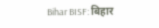Bihar BISF: बिहार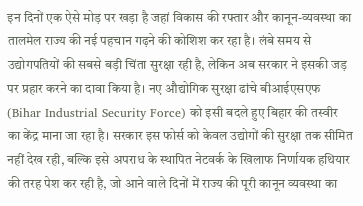इन दिनों एक ऐसे मोड़ पर खड़ा है जहां विकास की रफ्तार और कानून-व्यवस्था का तालमेल राज्य की नई पहचान गढ़ने की कोशिश कर रहा है। लंबे समय से उद्योगपतियों की सबसे बड़ी चिंता सुरक्षा रही है, लेकिन अब सरकार ने इसकी जड़ पर प्रहार करने का दावा किया है। नए औद्योगिक सुरक्षा ढांचे बीआईएसएफ (Bihar Industrial Security Force) को इसी बदले हुए बिहार की तस्वीर का केंद्र माना जा रहा है। सरकार इस फोर्स को केवल उद्योगों की सुरक्षा तक सीमित नहीं देख रही, बल्कि इसे अपराध के स्थापित नेटवर्क के खिलाफ निर्णायक हथियार की तरह पेश कर रही है, जो आने वाले दिनों में राज्य की पूरी कानून व्यवस्था का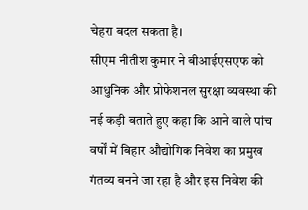चेहरा बदल सकता है।
सीएम नीतीश कुमार ने बीआईएसएफ को आधुनिक और प्रोफेशनल सुरक्षा व्यवस्था की नई कड़ी बताते हुए कहा कि आने वाले पांच वर्षों में बिहार औद्योगिक निवेश का प्रमुख गंतव्य बनने जा रहा है और इस निवेश की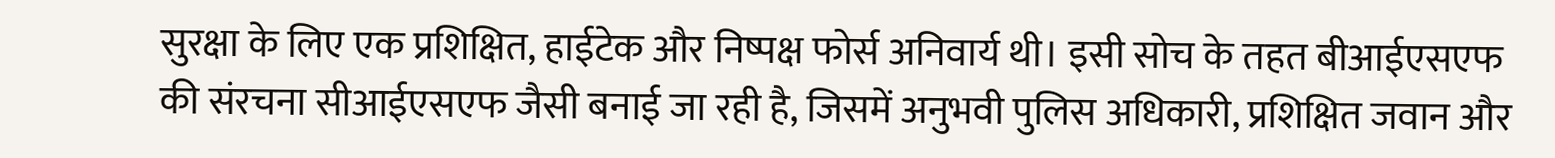सुरक्षा के लिए एक प्रशिक्षित, हाईटेक और निष्पक्ष फोर्स अनिवार्य थी। इसी सोच के तहत बीआईएसएफ की संरचना सीआईएसएफ जैसी बनाई जा रही है, जिसमें अनुभवी पुलिस अधिकारी, प्रशिक्षित जवान और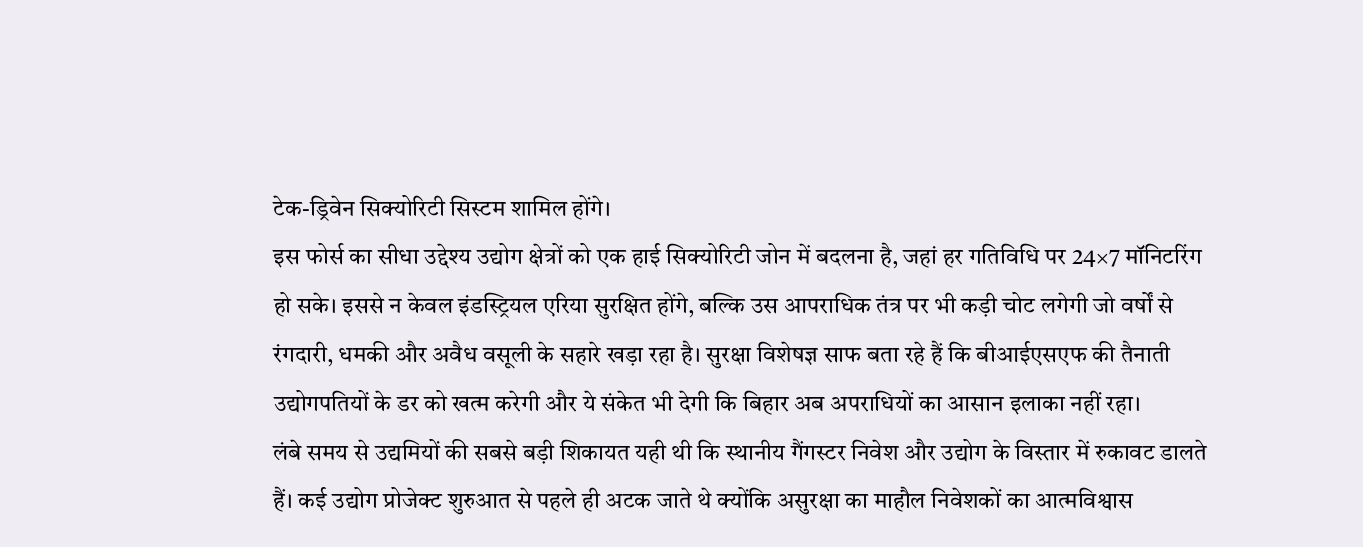टेक-ड्रिवेन सिक्योरिटी सिस्टम शामिल होंगे।
इस फोर्स का सीधा उद्देश्य उद्योग क्षेत्रों को एक हाई सिक्योरिटी जोन में बदलना है, जहां हर गतिविधि पर 24×7 मॉनिटरिंग हो सके। इससे न केवल इंडस्ट्रियल एरिया सुरक्षित होंगे, बल्कि उस आपराधिक तंत्र पर भी कड़ी चोट लगेगी जो वर्षों से रंगदारी, धमकी और अवैध वसूली के सहारे खड़ा रहा है। सुरक्षा विशेषज्ञ साफ बता रहे हैं कि बीआईएसएफ की तैनाती उद्योगपतियों के डर को खत्म करेगी और ये संकेत भी देगी कि बिहार अब अपराधियों का आसान इलाका नहीं रहा।
लंबे समय से उद्यमियों की सबसे बड़ी शिकायत यही थी कि स्थानीय गैंगस्टर निवेश और उद्योग के विस्तार में रुकावट डालते हैं। कई उद्योग प्रोजेक्ट शुरुआत से पहले ही अटक जाते थे क्योंकि असुरक्षा का माहौल निवेशकों का आत्मविश्वास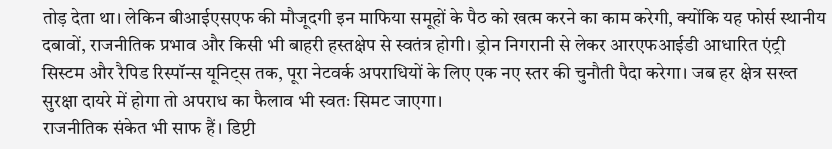तोड़ देता था। लेकिन बीआईएसएफ की मौजूदगी इन माफिया समूहों के पैठ को खत्म करने का काम करेगी, क्योंकि यह फोर्स स्थानीय दबावों, राजनीतिक प्रभाव और किसी भी बाहरी हस्तक्षेप से स्वतंत्र होगी। ड्रोन निगरानी से लेकर आरएफआईडी आधारित एंट्री सिस्टम और रैपिड रिस्पॉन्स यूनिट्स तक, पूरा नेटवर्क अपराधियों के लिए एक नए स्तर की चुनौती पैदा करेगा। जब हर क्षेत्र सख्त सुरक्षा दायरे में होगा तो अपराध का फैलाव भी स्वतः सिमट जाएगा।
राजनीतिक संकेत भी साफ हैं। डिप्टी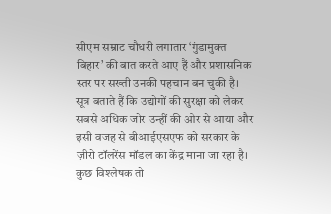सीएम सम्राट चौधरी लगातार ‘गुंडामुक्त बिहार’ की बात करते आए हैं और प्रशासनिक स्तर पर सख्ती उनकी पहचान बन चुकी है। सूत्र बताते हैं कि उद्योगों की सुरक्षा को लेकर सबसे अधिक जोर उन्हीं की ओर से आया और इसी वजह से बीआईएसएफ को सरकार के ज़ीरो टॉलरेंस मॉडल का केंद्र माना जा रहा है। कुछ विश्लेषक तो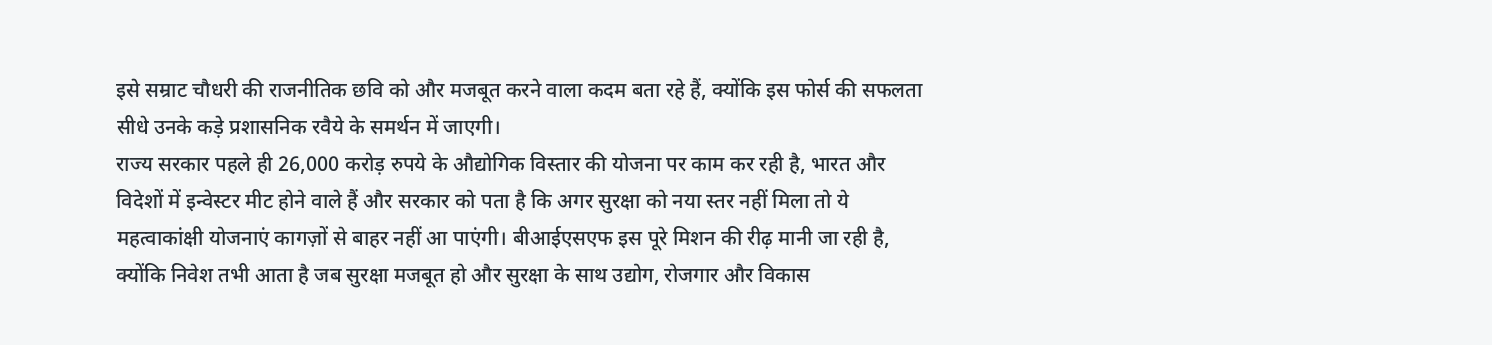इसे सम्राट चौधरी की राजनीतिक छवि को और मजबूत करने वाला कदम बता रहे हैं, क्योंकि इस फोर्स की सफलता सीधे उनके कड़े प्रशासनिक रवैये के समर्थन में जाएगी।
राज्य सरकार पहले ही 26,000 करोड़ रुपये के औद्योगिक विस्तार की योजना पर काम कर रही है, भारत और विदेशों में इन्वेस्टर मीट होने वाले हैं और सरकार को पता है कि अगर सुरक्षा को नया स्तर नहीं मिला तो ये महत्वाकांक्षी योजनाएं कागज़ों से बाहर नहीं आ पाएंगी। बीआईएसएफ इस पूरे मिशन की रीढ़ मानी जा रही है, क्योंकि निवेश तभी आता है जब सुरक्षा मजबूत हो और सुरक्षा के साथ उद्योग, रोजगार और विकास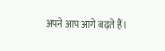अपने आप आगे बढ़ते हैं।